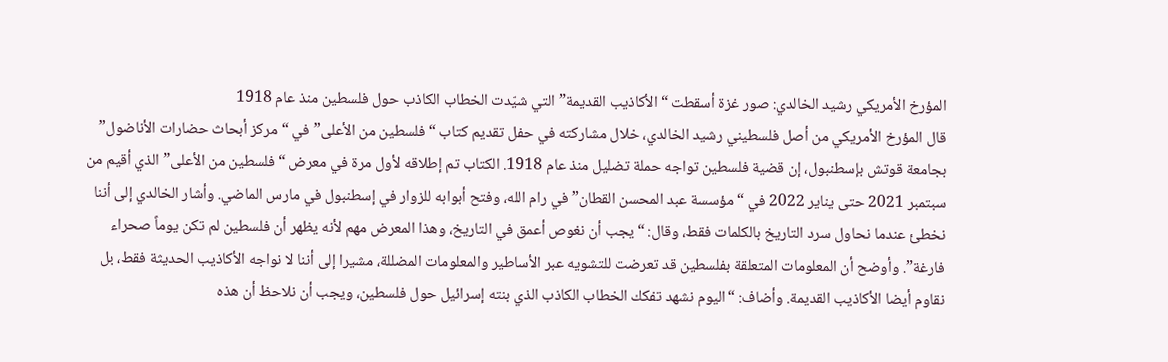المؤرخ الأمريكي رشيد الخالدي: صور غزة أسقطت “الأكاذيب القديمة” التي شيّدت الخطاب الكاذب حول فلسطين منذ عام 1918
قال المؤرخ الأمريكي من أصل فلسطيني رشيد الخالدي، خلال مشاركته في حفل تقديم كتاب “فلسطين من الأعلى” في “مركز أبحاث حضارات الأناضول” بجامعة قوتش بإسطنبول، إن قضية فلسطين تواجه حملة تضليل منذ عام 1918. الكتاب تم إطلاقه لأول مرة في معرض “فلسطين من الأعلى” الذي أقيم من سبتمبر 2021 حتى يناير 2022 في “مؤسسة عبد المحسن القطان” في رام الله، وفتح أبوابه للزوار في إسطنبول في مارس الماضي. وأشار الخالدي إلى أننا نخطئ عندما نحاول سرد التاريخ بالكلمات فقط، وقال: “يجب أن نغوص أعمق في التاريخ، وهذا المعرض مهم لأنه يظهر أن فلسطين لم تكن يوماً صحراء فارغة”. وأوضح أن المعلومات المتعلقة بفلسطين قد تعرضت للتشويه عبر الأساطير والمعلومات المضللة، مشيرا إلى أننا لا نواجه الأكاذيب الحديثة فقط، بل نقاوم أيضا الأكاذيب القديمة. وأضاف: “اليوم نشهد تفكك الخطاب الكاذب الذي بنته إسرائيل حول فلسطين، ويجب أن نلاحظ أن هذه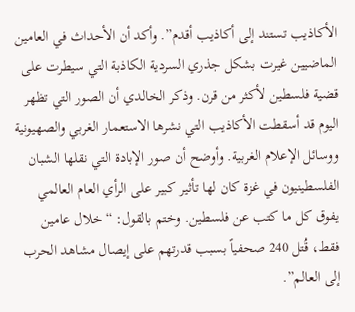الأكاذيب تستند إلى أكاذيب أقدم”. وأكد أن الأحداث في العامين الماضيين غيرت بشكل جذري السردية الكاذبة التي سيطرت على قضية فلسطين لأكثر من قرن. وذكر الخالدي أن الصور التي تظهر اليوم قد أسقطت الأكاذيب التي نشرها الاستعمار الغربي والصهيونية ووسائل الإعلام الغربية. وأوضح أن صور الإبادة التي نقلها الشبان الفلسطينيون في غزة كان لها تأثير كبير على الرأي العام العالمي يفوق كل ما كتب عن فلسطين. وختم بالقول: “خلال عامين فقط، قُتل 240 صحفياً بسبب قدرتهم على إيصال مشاهد الحرب إلى العالم”.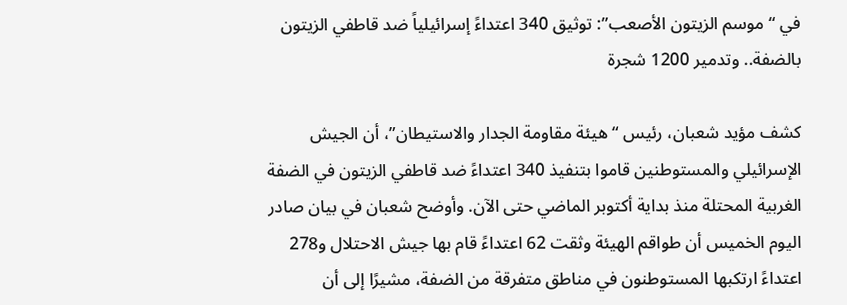في “موسم الزيتون الأصعب”: توثيق 340 اعتداءً إسرائيلياً ضد قاطفي الزيتون بالضفة.. وتدمير 1200 شجرة

كشف مؤيد شعبان، رئيس “هيئة مقاومة الجدار والاستيطان”، أن الجيش الإسرائيلي والمستوطنين قاموا بتنفيذ 340 اعتداءً ضد قاطفي الزيتون في الضفة الغربية المحتلة منذ بداية أكتوبر الماضي حتى الآن. وأوضح شعبان في بيان صادر اليوم الخميس أن طواقم الهيئة وثقت 62 اعتداءً قام بها جيش الاحتلال و278 اعتداءً ارتكبها المستوطنون في مناطق متفرقة من الضفة، مشيرًا إلى أن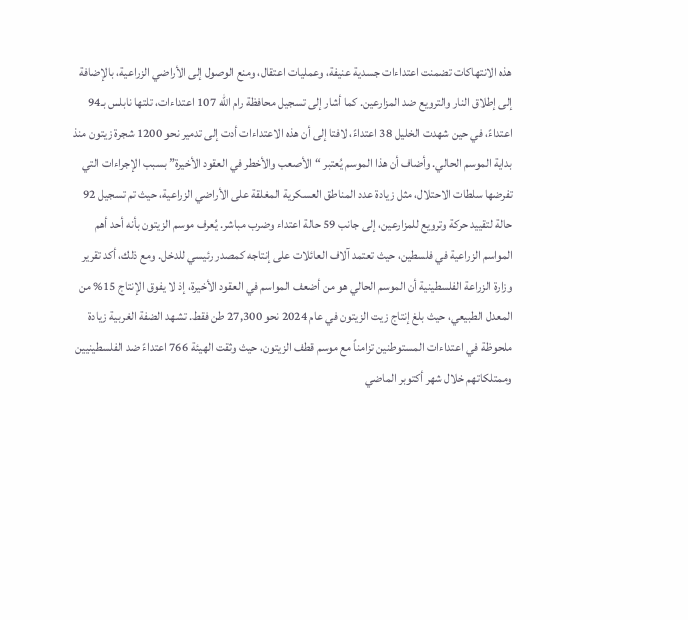هذه الانتهاكات تضمنت اعتداءات جسدية عنيفة، وعمليات اعتقال، ومنع الوصول إلى الأراضي الزراعية، بالإضافة إلى إطلاق النار والترويع ضد المزارعين. كما أشار إلى تسجيل محافظة رام الله 107 اعتداءات، تلتها نابلس بـ94 اعتداءً، في حين شهدت الخليل 38 اعتداءً، لافتا إلى أن هذه الاعتداءات أدت إلى تدمير نحو 1200 شجرة زيتون منذ بداية الموسم الحالي. وأضاف أن هذا الموسم يُعتبر “الأصعب والأخطر في العقود الأخيرة” بسبب الإجراءات التي تفرضها سلطات الاحتلال، مثل زيادة عدد المناطق العسكرية المغلقة على الأراضي الزراعية، حيث تم تسجيل 92 حالة لتقييد حركة وترويع للمزارعين، إلى جانب 59 حالة اعتداء وضرب مباشر. يُعرف موسم الزيتون بأنه أحد أهم المواسم الزراعية في فلسطين، حيث تعتمد آلاف العائلات على إنتاجه كمصدر رئيسي للدخل. ومع ذلك، أكد تقرير وزارة الزراعة الفلسطينية أن الموسم الحالي هو من أضعف المواسم في العقود الأخيرة، إذ لا يفوق الإنتاج 15% من المعدل الطبيعي، حيث بلغ إنتاج زيت الزيتون في عام 2024 نحو 27,300 طن فقط. تشهد الضفة الغربية زيادة ملحوظة في اعتداءات المستوطنين تزامناً مع موسم قطف الزيتون، حيث وثقت الهيئة 766 اعتداءً ضد الفلسطينيين وممتلكاتهم خلال شهر أكتوبر الماضي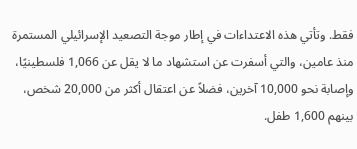فقط. وتأتي هذه الاعتداءات في إطار موجة التصعيد الإسرائيلي المستمرة منذ عامين، والتي أسفرت عن استشهاد ما لا يقل عن 1,066 فلسطينيًا، وإصابة نحو 10,000 آخرين، فضلاً عن اعتقال أكثر من 20,000 شخص، بينهم 1,600 طفل.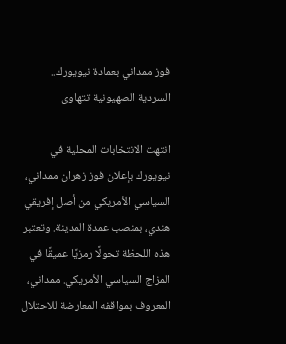فوز ممداني بعمادة نيويورك.. السردية الصهيونية تتهاوى

انتهت الانتخابات المحلية في نيويورك بإعلان فوز زهران ممداني، السياسي الأمريكي من أصل إفريقي هندي، بمنصب عمدة المدينة. وتعتبر هذه اللحظة تحولًا رمزيًا عميقًا في المزاج السياسي الأمريكي. ممداني، المعروف بمواقفه المعارضة للاحتلال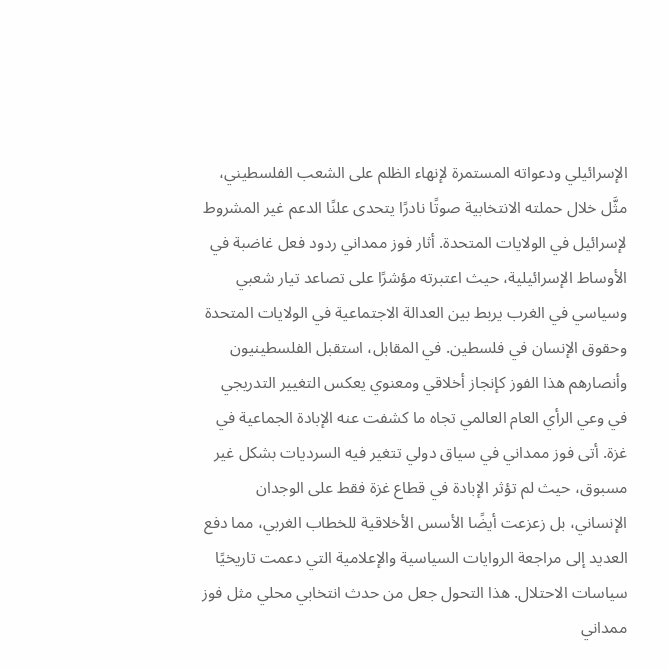الإسرائيلي ودعواته المستمرة لإنهاء الظلم على الشعب الفلسطيني، مثَّل خلال حملته الانتخابية صوتًا نادرًا يتحدى علنًا الدعم غير المشروط لإسرائيل في الولايات المتحدة. أثار فوز ممداني ردود فعل غاضبة في الأوساط الإسرائيلية، حيث اعتبرته مؤشرًا على تصاعد تيار شعبي وسياسي في الغرب يربط بين العدالة الاجتماعية في الولايات المتحدة وحقوق الإنسان في فلسطين. في المقابل، استقبل الفلسطينيون وأنصارهم هذا الفوز كإنجاز أخلاقي ومعنوي يعكس التغيير التدريجي في وعي الرأي العام العالمي تجاه ما كشفت عنه الإبادة الجماعية في غزة. أتى فوز ممداني في سياق دولي تتغير فيه السرديات بشكل غير مسبوق، حيث لم تؤثر الإبادة في قطاع غزة فقط على الوجدان الإنساني، بل زعزعت أيضًا الأسس الأخلاقية للخطاب الغربي، مما دفع العديد إلى مراجعة الروايات السياسية والإعلامية التي دعمت تاريخيًا سياسات الاحتلال. هذا التحول جعل من حدث انتخابي محلي مثل فوز ممداني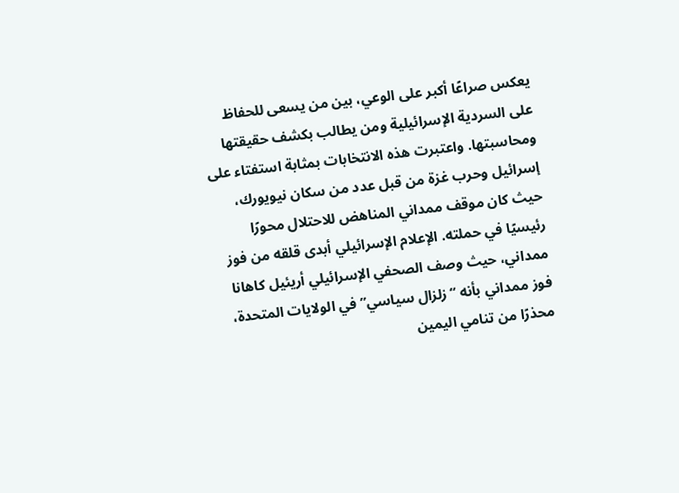يعكس صراعًا أكبر على الوعي، بين من يسعى للحفاظ على السردية الإسرائيلية ومن يطالب بكشف حقيقتها ومحاسبتها. واعتبرت هذه الانتخابات بمثابة استفتاء على إسرائيل وحرب غزة من قبل عدد من سكان نيويورك، حيث كان موقف ممداني المناهض للاحتلال محورًا رئيسيًا في حملته. الإعلام الإسرائيلي أبدى قلقه من فوز ممداني، حيث وصف الصحفي الإسرائيلي أريئيل كاهانا فوز ممداني بأنه “زلزال سياسي” في الولايات المتحدة، محذرًا من تنامي اليمين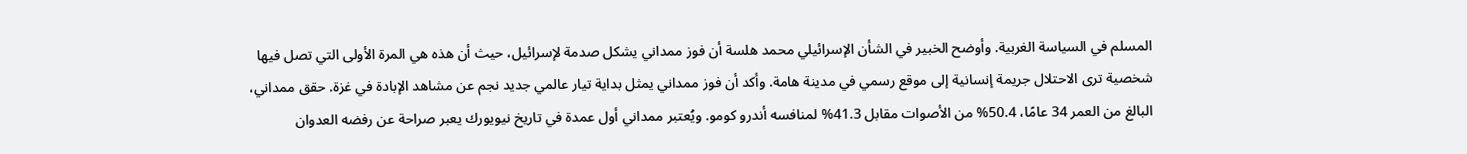المسلم في السياسة الغربية. وأوضح الخبير في الشأن الإسرائيلي محمد هلسة أن فوز ممداني يشكل صدمة لإسرائيل، حيث أن هذه هي المرة الأولى التي تصل فيها شخصية ترى الاحتلال جريمة إنسانية إلى موقع رسمي في مدينة هامة. وأكد أن فوز ممداني يمثل بداية تيار عالمي جديد نجم عن مشاهد الإبادة في غزة. حقق ممداني، البالغ من العمر 34 عامًا، 50.4% من الأصوات مقابل 41.3% لمنافسه أندرو كومو. ويُعتبر ممداني أول عمدة في تاريخ نيويورك يعبر صراحة عن رفضه العدوان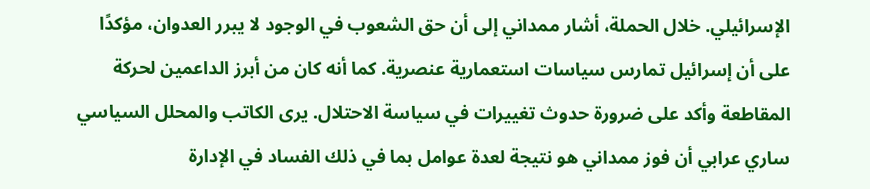الإسرائيلي. خلال الحملة، أشار ممداني إلى أن حق الشعوب في الوجود لا يبرر العدوان، مؤكدًا على أن إسرائيل تمارس سياسات استعمارية عنصرية. كما أنه كان من أبرز الداعمين لحركة المقاطعة وأكد على ضرورة حدوث تغييرات في سياسة الاحتلال. يرى الكاتب والمحلل السياسي ساري عرابي أن فوز ممداني هو نتيجة لعدة عوامل بما في ذلك الفساد في الإدارة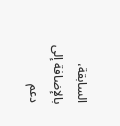السابقة، بالإضافة إلى دعم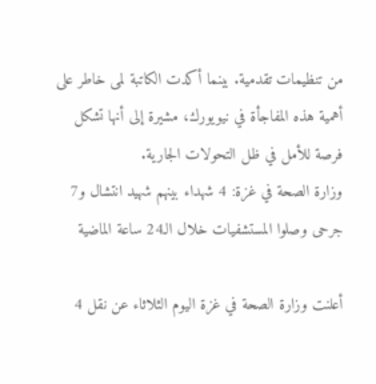من تنظيمات تقدمية. بينما أكدت الكاتبة لمى خاطر على أهمية هذه المفاجأة في نيويورك، مشيرة إلى أنها تشكل فرصة للأمل في ظل التحولات الجارية.
وزارة الصحة في غزة: 4 شهداء بينهم شهيد انتشال و7 جرحى وصلوا المستشفيات خلال الـ24 ساعة الماضية

أعلنت وزارة الصحة في غزة اليوم الثلاثاء عن نقل 4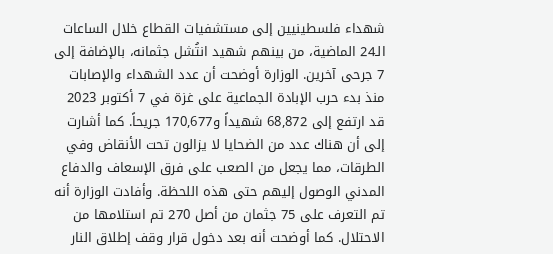شهداء فلسطينيين إلى مستشفيات القطاع خلال الساعات الـ24 الماضية، من بينهم شهيد انتُشل جثمانه، بالإضافة إلى 7 جرحى آخرين. الوزارة أوضحت أن عدد الشهداء والإصابات منذ بدء حرب الإبادة الجماعية على غزة في 7 أكتوبر 2023 قد ارتفع إلى 68,872 شهيداً و170,677 جريحاً. كما أشارت إلى أن هناك عدد من الضحايا لا يزالون تحت الأنقاض وفي الطرقات، مما يجعل من الصعب على فرق الإسعاف والدفاع المدني الوصول إليهم حتى هذه اللحظة. وأفادت الوزارة أنه تم التعرف على 75 جثمان من أصل 270 تم استلامها من الاحتلال. كما أوضحت أنه بعد دخول قرار وقف إطلاق النار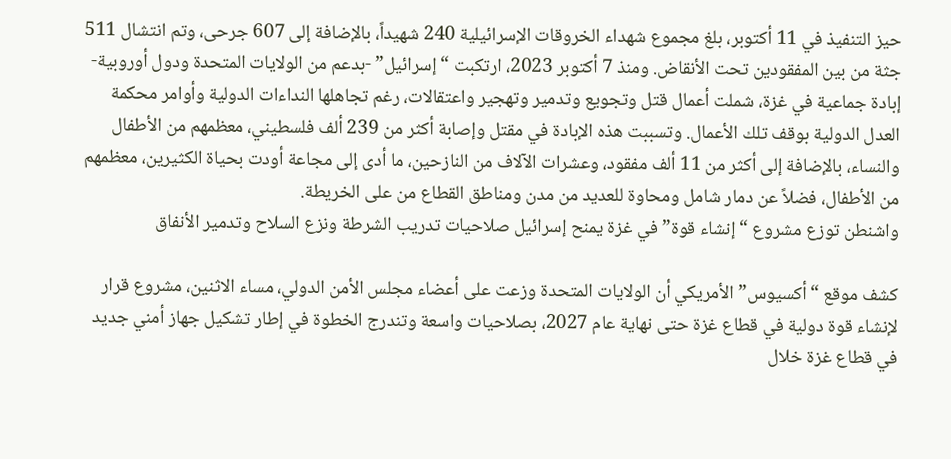حيز التنفيذ في 11 أكتوبر، بلغ مجموع شهداء الخروقات الإسرائيلية 240 شهيداً، بالإضافة إلى 607 جرحى، وتم انتشال 511 جثة من بين المفقودين تحت الأنقاض. ومنذ 7 أكتوبر 2023، ارتكبت “إسرائيل” -بدعم من الولايات المتحدة ودول أوروبية- إبادة جماعية في غزة، شملت أعمال قتل وتجويع وتدمير وتهجير واعتقالات، رغم تجاهلها النداءات الدولية وأوامر محكمة العدل الدولية بوقف تلك الأعمال. وتسببت هذه الإبادة في مقتل وإصابة أكثر من 239 ألف فلسطيني، معظمهم من الأطفال والنساء، بالإضافة إلى أكثر من 11 ألف مفقود، وعشرات الآلاف من النازحين، ما أدى إلى مجاعة أودت بحياة الكثيرين، معظمهم من الأطفال، فضلاً عن دمار شامل ومحاوة للعديد من مدن ومناطق القطاع من على الخريطة.
واشنطن توزع مشروع “إنشاء قوة” في غزة يمنح إسرائيل صلاحيات تدريب الشرطة ونزع السلاح وتدمير الأنفاق

كشف موقع “أكسيوس” الأمريكي أن الولايات المتحدة وزعت على أعضاء مجلس الأمن الدولي، مساء الاثنين، مشروع قرار لإنشاء قوة دولية في قطاع غزة حتى نهاية عام 2027، بصلاحيات واسعة وتندرج الخطوة في إطار تشكيل جهاز أمني جديد في قطاع غزة خلال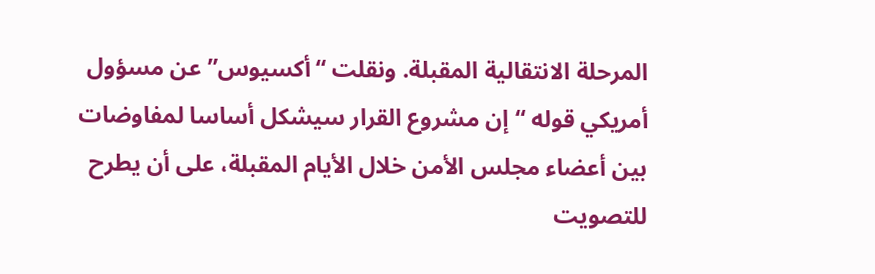المرحلة الانتقالية المقبلة. ونقلت “أكسيوس” عن مسؤول أمريكي قوله “إن مشروع القرار سيشكل أساسا لمفاوضات بين أعضاء مجلس الأمن خلال الأيام المقبلة، على أن يطرح للتصويت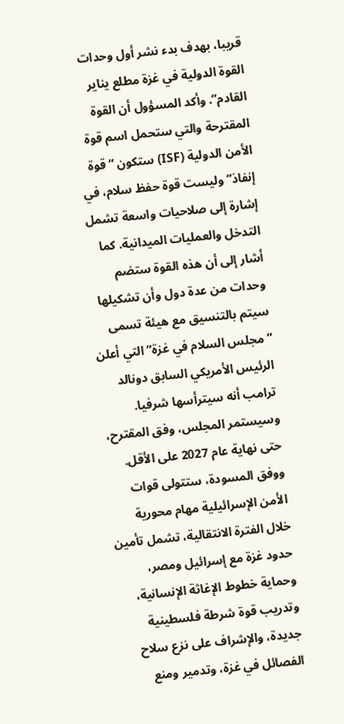قريبا، بهدف بدء نشر أول وحدات القوة الدولية في غزة مطلع يناير القادم”. وأكد المسؤول أن القوة المقترحة والتي ستحمل اسم قوة الأمن الدولية (ISF) ستكون “قوة إنفاذ” وليست قوة حفظ سلام، في إشارة إلى صلاحيات واسعة تشمل التدخل والعمليات الميدانية. كما أشار إلى أن هذه القوة ستضم وحدات من عدة دول وأن تشكيلها سيتم بالتنسيق مع هيئة تسمى “مجلس السلام في غزة” التي أعلن الرئيس الأمريكي السابق دونالد ترامب أنه سيترأسها شرفيا. وسيستمر المجلس، وفق المقترح، حتى نهاية عام 2027 على الأقل. ووفق المسودة، ستتولى قوات الأمن الإسرائيلية مهام محورية خلال الفترة الانتقالية، تشمل تأمين حدود غزة مع إسرائيل ومصر، وحماية خطوط الإغاثة الإنسانية، وتدريب قوة شرطة فلسطينية جديدة، والإشراف على نزع سلاح الفصائل في غزة، وتدمير ومنع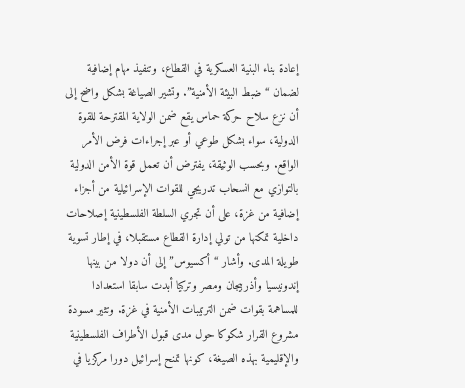إعادة بناء البنية العسكرية في القطاع، وتنفيذ مهام إضافية لضمان “ضبط البيئة الأمنية”. وتشير الصياغة بشكل واضح إلى أن نزع سلاح حركة حماس يقع ضمن الولاية المقترحة للقوة الدولية، سواء بشكل طوعي أو عبر إجراءات فرض الأمر الواقع. وبحسب الوثيقة، يفترض أن تعمل قوة الأمن الدولية بالتوازي مع انسحاب تدريجي للقوات الإسرائيلية من أجزاء إضافية من غزة، على أن تجري السلطة الفلسطينية إصلاحات داخلية تمكنها من تولي إدارة القطاع مستقبلا، في إطار تسوية طويلة المدى. وأشار “أكسيوس” إلى أن دولا من بينها إندونيسيا وأذربيجان ومصر وتركيا أبدت سابقا استعدادا للمساهمة بقوات ضمن الترتيبات الأمنية في غزة. وتثير مسودة مشروع القرار شكوكا حول مدى قبول الأطراف الفلسطينية والإقليمية بهذه الصيغة، كونها تمنح إسرائيل دورا مركزيا في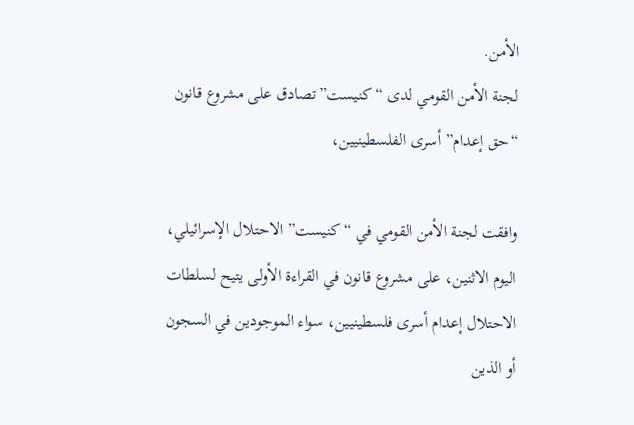الأمن.
لجنة الأمن القومي لدى “كنيست”تصادق على مشروع قانون “حق إعدام” أسرى الفلسطينيين،

وافقت لجنة الأمن القومي في “كنيست” الاحتلال الإسرائيلي، اليوم الاثنين، على مشروع قانون في القراءة الأولى يتيح لسلطات الاحتلال إعدام أسرى فلسطينيين، سواء الموجودين في السجون أو الذين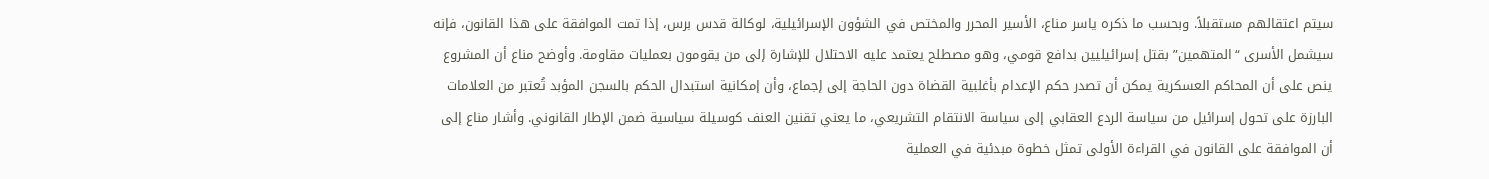سيتم اعتقالهم مستقبلاً. وبحسب ما ذكره ياسر مناع، الأسير المحرر والمختص في الشؤون الإسرائيلية، لوكالة قدس برس، إذا تمت الموافقة على هذا القانون، فإنه سيشمل الأسرى “المتهمين” بقتل إسرائيليين بدافع قومي، وهو مصطلح يعتمد عليه الاحتلال للإشارة إلى من يقومون بعمليات مقاومة. وأوضح مناع أن المشروع ينص على أن المحاكم العسكرية يمكن أن تصدر حكم الإعدام بأغلبية القضاة دون الحاجة إلى إجماع، وأن إمكانية استبدال الحكم بالسجن المؤبد تُعتبر من العلامات البارزة على تحول إسرائيل من سياسة الردع العقابي إلى سياسة الانتقام التشريعي، ما يعني تقنين العنف كوسيلة سياسية ضمن الإطار القانوني. وأشار مناع إلى أن الموافقة على القانون في القراءة الأولى تمثل خطوة مبدئية في العملية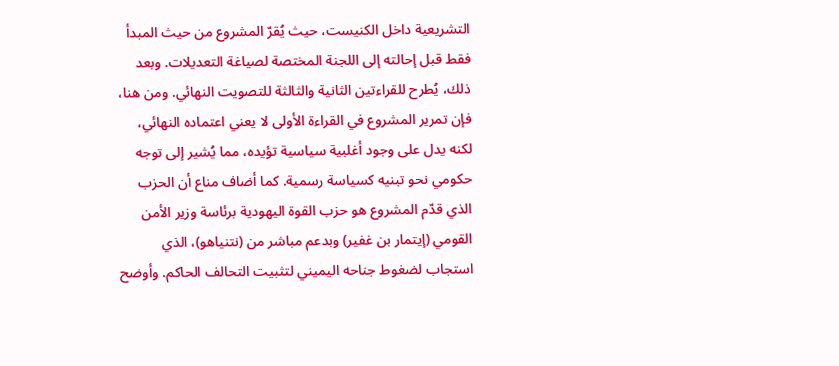التشريعية داخل الكنيست، حيث يُقرّ المشروع من حيث المبدأ فقط قبل إحالته إلى اللجنة المختصة لصياغة التعديلات. وبعد ذلك، يُطرح للقراءتين الثانية والثالثة للتصويت النهائي. ومن هنا، فإن تمرير المشروع في القراءة الأولى لا يعني اعتماده النهائي، لكنه يدل على وجود أغلبية سياسية تؤيده، مما يُشير إلى توجه حكومي نحو تبنيه كسياسة رسمية. كما أضاف مناع أن الحزب الذي قدّم المشروع هو حزب القوة اليهودية برئاسة وزير الأمن القومي (إيتمار بن غفير) وبدعم مباشر من (نتنياهو)، الذي استجاب لضغوط جناحه اليميني لتثبيت التحالف الحاكم. وأوضح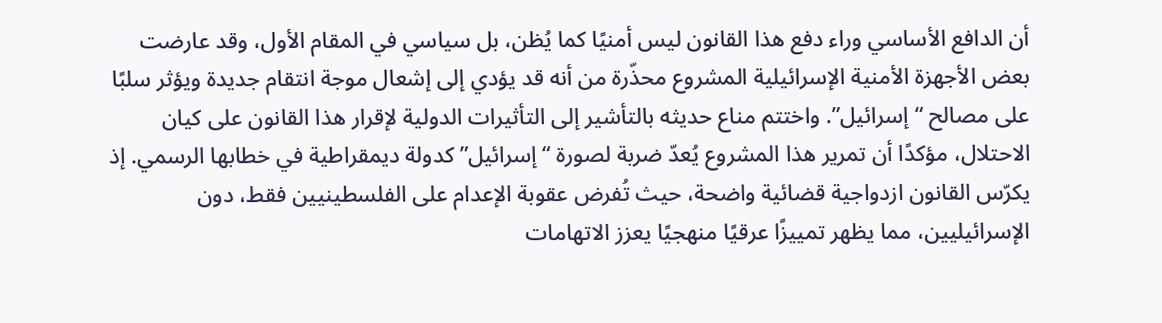أن الدافع الأساسي وراء دفع هذا القانون ليس أمنيًا كما يُظن، بل سياسي في المقام الأول، وقد عارضت بعض الأجهزة الأمنية الإسرائيلية المشروع محذّرة من أنه قد يؤدي إلى إشعال موجة انتقام جديدة ويؤثر سلبًا على مصالح “إسرائيل”. واختتم مناع حديثه بالتأشير إلى التأثيرات الدولية لإقرار هذا القانون على كيان الاحتلال، مؤكدًا أن تمرير هذا المشروع يُعدّ ضربة لصورة “إسرائيل” كدولة ديمقراطية في خطابها الرسمي. إذ يكرّس القانون ازدواجية قضائية واضحة، حيث تُفرض عقوبة الإعدام على الفلسطينيين فقط، دون الإسرائيليين، مما يظهر تمييزًا عرقيًا منهجيًا يعزز الاتهامات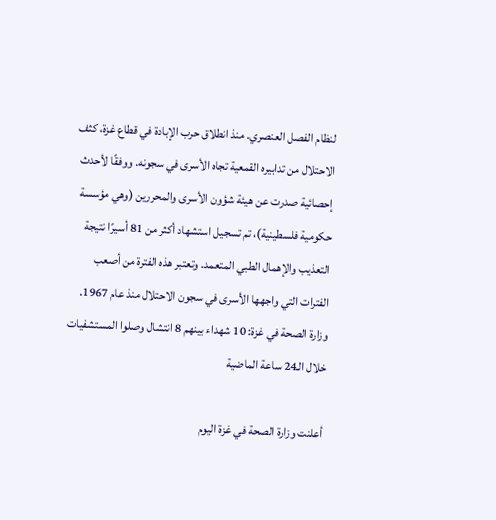لنظام الفصل العنصري. منذ انطلاق حرب الإبادة في قطاع غزة، كثف الاحتلال من تدابيره القمعية تجاه الأسرى في سجونه. ووفقًا لأحدث إحصائية صدرت عن هيئة شؤون الأسرى والمحررين (وهي مؤسسة حكومية فلسطينية)، تم تسجيل استشهاد أكثر من 81 أسيرًا نتيجة التعذيب والإهمال الطبي المتعمد. وتعتبر هذه الفترة من أصعب الفترات التي واجهها الأسرى في سجون الاحتلال منذ عام 1967.
وزارة الصحة في غزة: 10 شهداء بينهم 8 انتشال وصلوا المستشفيات خلال الـ24 ساعة الماضية

أعلنت وزارة الصحة في غزة اليوم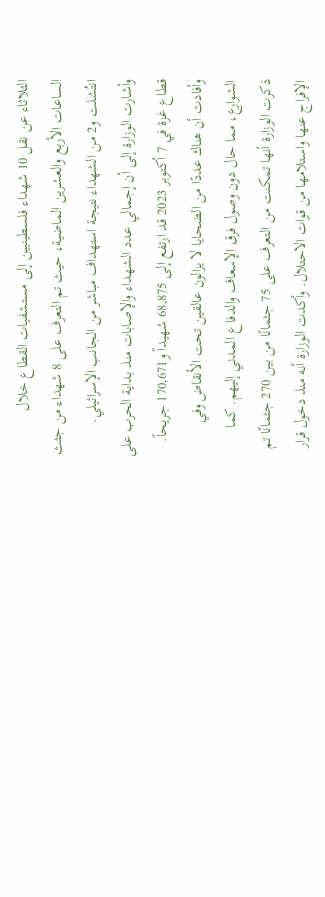الثلاثاء عن نقل 10 شهداء فلسطينيين إلى مستشفيات القطاع خلال الساعات الأربع والعشرين الماضية، حيث تم التعرف على 8 شهداء من جثث انتُشلت و2 من الشهداء نتيجة استهداف مباشر من الجانب الإسرائيلي. وأشارت الوزارة إلى أن إجمالي عدد الشهداء والإصابات منذ بداية الحرب على قطاع غزة في 7 أكتوبر 2023 قد ارتفع إلى 68,875 شهيداً و170,671 جريحاً. وأفادت أن هناك عددًا من الضحايا لا يزالون عالقين تحت الأنقاض وفي الشوارع، مما حال دون وصول فرق الإسعاف والدفاع المدني إليهم. كما ذكرت الوزارة أنها تمكنت من التعرف على 75 جثمانًا من بين 270 جثمانًا تم الإفراج عنها واستلامها من قوات الاحتلال. وأكدت الوزارة أنه منذ دخول قرار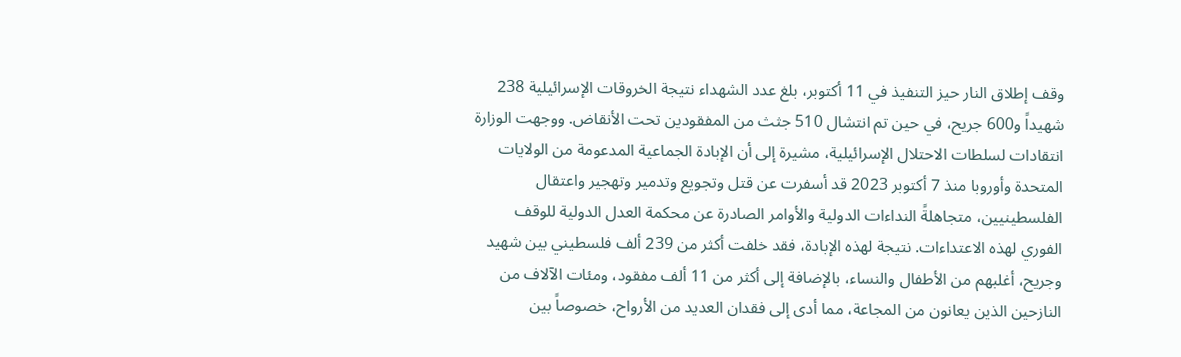وقف إطلاق النار حيز التنفيذ في 11 أكتوبر، بلغ عدد الشهداء نتيجة الخروقات الإسرائيلية 238 شهيداً و600 جريح، في حين تم انتشال 510 جثث من المفقودين تحت الأنقاض. ووجهت الوزارة انتقادات لسلطات الاحتلال الإسرائيلية، مشيرة إلى أن الإبادة الجماعية المدعومة من الولايات المتحدة وأوروبا منذ 7 أكتوبر 2023 قد أسفرت عن قتل وتجويع وتدمير وتهجير واعتقال الفلسطينيين، متجاهلةً النداءات الدولية والأوامر الصادرة عن محكمة العدل الدولية للوقف الفوري لهذه الاعتداءات. نتيجة لهذه الإبادة، فقد خلفت أكثر من 239 ألف فلسطيني بين شهيد وجريح، أغلبهم من الأطفال والنساء، بالإضافة إلى أكثر من 11 ألف مفقود، ومئات الآلاف من النازحين الذين يعانون من المجاعة، مما أدى إلى فقدان العديد من الأرواح، خصوصاً بين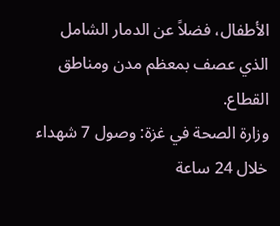الأطفال، فضلاً عن الدمار الشامل الذي عصف بمعظم مدن ومناطق القطاع.
وزارة الصحة في غزة: وصول 7 شهداء خلال 24 ساعة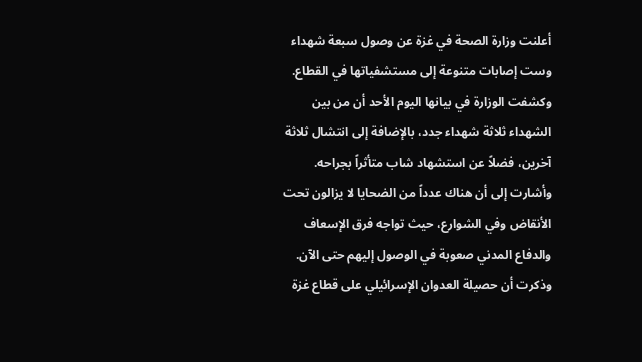أعلنت وزارة الصحة في غزة عن وصول سبعة شهداء وست إصابات متنوعة إلى مستشفياتها في القطاع. وكشفت الوزارة في بيانها اليوم الأحد أن من بين الشهداء ثلاثة شهداء جدد، بالإضافة إلى انتشال ثلاثة آخرين، فضلاً عن استشهاد شاب متأثراً بجراحه. وأشارت إلى أن هناك عدداً من الضحايا لا يزالون تحت الأنقاض وفي الشوارع، حيث تواجه فرق الإسعاف والدفاع المدني صعوبة في الوصول إليهم حتى الآن. وذكرت أن حصيلة العدوان الإسرائيلي على قطاع غزة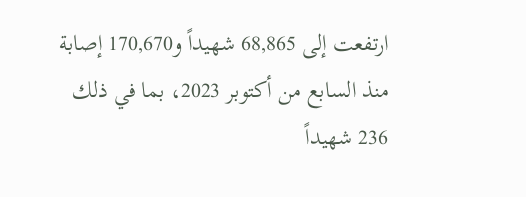ارتفعت إلى 68,865 شهيداً و170,670 إصابة منذ السابع من أكتوبر 2023، بما في ذلك 236 شهيداً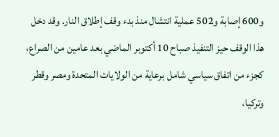و600 إصابة و502 عملية انتشال منذ بدء وقف إطلاق النار. وقد دخل هذا الوقف حيز التنفيذ صباح 10 أكتوبر الماضي بعد عامين من الصراع، كجزء من اتفاق سياسي شامل برعاية من الولايات المتحدة ومصر وقطر وتركيا،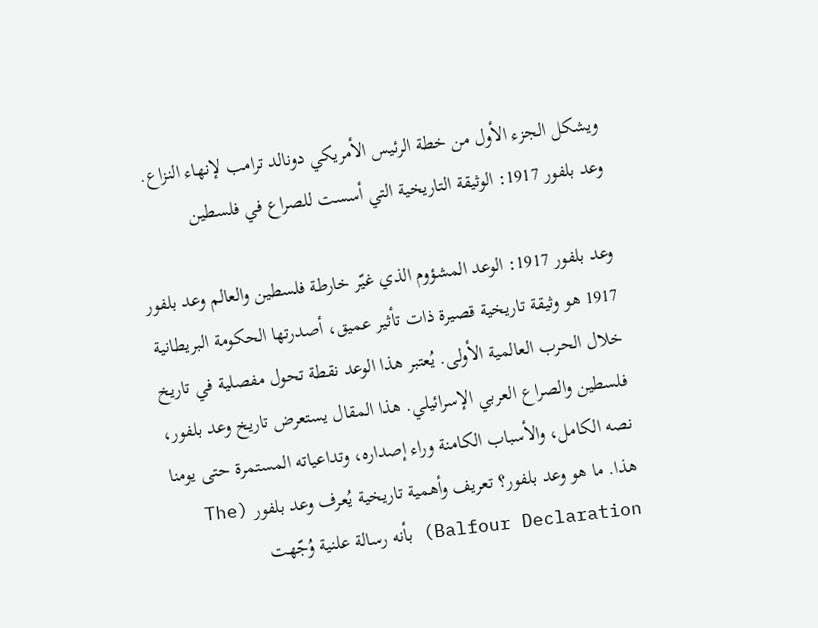ويشكل الجزء الأول من خطة الرئيس الأمريكي دونالد ترامب لإنهاء النزاع.
وعد بلفور 1917: الوثيقة التاريخية التي أسست للصراع في فلسطين

وعد بلفور 1917: الوعد المشؤوم الذي غيّر خارطة فلسطين والعالم وعد بلفور 1917 هو وثيقة تاريخية قصيرة ذات تأثير عميق، أصدرتها الحكومة البريطانية خلال الحرب العالمية الأولى. يُعتبر هذا الوعد نقطة تحول مفصلية في تاريخ فلسطين والصراع العربي الإسرائيلي. هذا المقال يستعرض تاريخ وعد بلفور، نصه الكامل، والأسباب الكامنة وراء إصداره، وتداعياته المستمرة حتى يومنا هذا. ما هو وعد بلفور؟ تعريف وأهمية تاريخية يُعرف وعد بلفور (The Balfour Declaration) بأنه رسالة علنية وُجّهت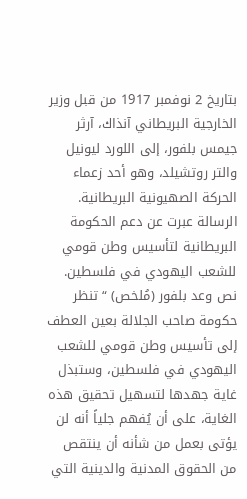بتاريخ 2 نوفمبر 1917 من قبل وزير الخارجية البريطاني آنذاك، آرثر جيمس بلفور، إلى اللورد ليونيل والتر روتشيلد، وهو أحد زعماء الحركة الصهيونية البريطانية. الرسالة عبرت عن دعم الحكومة البريطانية لتأسيس وطن قومي للشعب اليهودي في فلسطين. نص وعد بلفور (مُلخص) “تنظر حكومة صاحب الجلالة بعين العطف إلى تأسيس وطن قومي للشعب اليهودي في فلسطين، وستبذل غاية جهدها لتسهيل تحقيق هذه الغاية، على أن يُفهم جلياً أنه لن يؤتى بعمل من شأنه أن ينتقص من الحقوق المدنية والدينية التي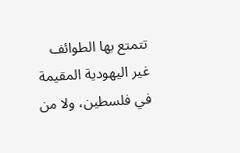تتمتع بها الطوائف غير اليهودية المقيمة في فلسطين، ولا من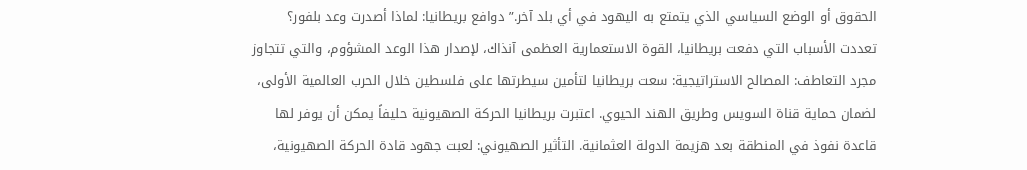الحقوق أو الوضع السياسي الذي يتمتع به اليهود في أي بلد آخر.” دوافع بريطانيا: لماذا أصدرت وعد بلفور؟ تعددت الأسباب التي دفعت بريطانيا، القوة الاستعمارية العظمى آنذاك، لإصدار هذا الوعد المشؤوم، والتي تتجاوز مجرد التعاطف: المصالح الاستراتيجية: سعت بريطانيا لتأمين سيطرتها على فلسطين خلال الحرب العالمية الأولى، لضمان حماية قناة السويس وطريق الهند الحيوي. اعتبرت بريطانيا الحركة الصهيونية حليفاً يمكن أن يوفر لها قاعدة نفوذ في المنطقة بعد هزيمة الدولة العثمانية. التأثير الصهيوني: لعبت جهود قادة الحركة الصهيونية،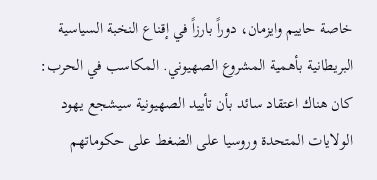خاصة حاييم وايزمان، دوراً بارزاً في إقناع النخبة السياسية البريطانية بأهمية المشروع الصهيوني. المكاسب في الحرب: كان هناك اعتقاد سائد بأن تأييد الصهيونية سيشجع يهود الولايات المتحدة وروسيا على الضغط على حكوماتهم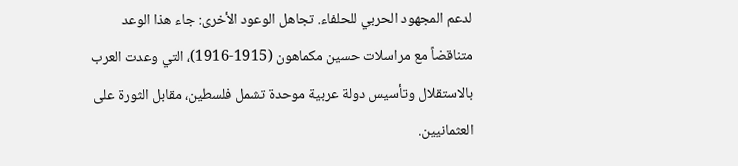لدعم المجهود الحربي للحلفاء. تجاهل الوعود الأخرى: جاء هذا الوعد متناقضاً مع مراسلات حسين مكماهون (1915-1916)، التي وعدت العرب بالاستقلال وتأسيس دولة عربية موحدة تشمل فلسطين، مقابل الثورة على العثمانيين.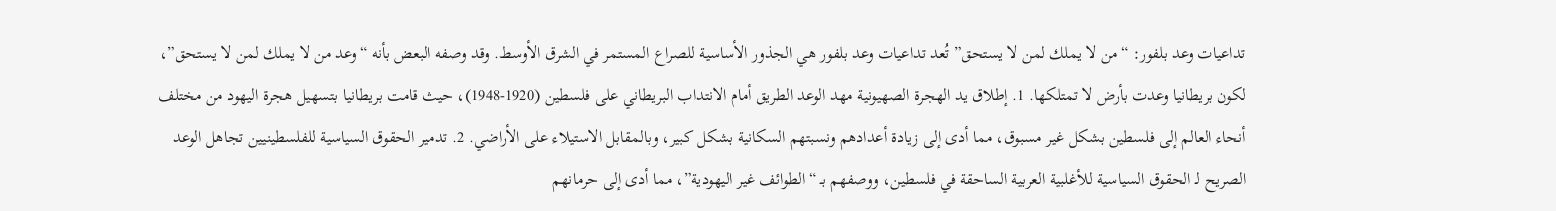تداعيات وعد بلفور: “من لا يملك لمن لا يستحق” تُعد تداعيات وعد بلفور هي الجذور الأساسية للصراع المستمر في الشرق الأوسط. وقد وصفه البعض بأنه “وعد من لا يملك لمن لا يستحق”، لكون بريطانيا وعدت بأرض لا تمتلكها. 1. إطلاق يد الهجرة الصهيونية مهد الوعد الطريق أمام الانتداب البريطاني على فلسطين (1920-1948)، حيث قامت بريطانيا بتسهيل هجرة اليهود من مختلف أنحاء العالم إلى فلسطين بشكل غير مسبوق، مما أدى إلى زيادة أعدادهم ونسبتهم السكانية بشكل كبير، وبالمقابل الاستيلاء على الأراضي. 2. تدمير الحقوق السياسية للفلسطينيين تجاهل الوعد الصريح لـ الحقوق السياسية للأغلبية العربية الساحقة في فلسطين، ووصفهم بـ “الطوائف غير اليهودية”، مما أدى إلى حرمانهم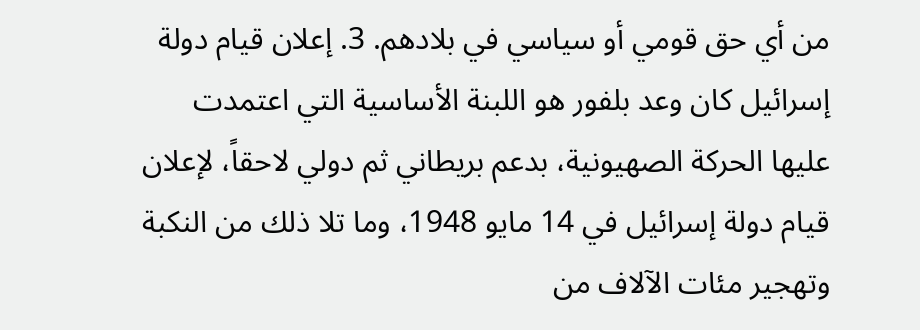من أي حق قومي أو سياسي في بلادهم. 3. إعلان قيام دولة إسرائيل كان وعد بلفور هو اللبنة الأساسية التي اعتمدت عليها الحركة الصهيونية، بدعم بريطاني ثم دولي لاحقاً، لإعلان قيام دولة إسرائيل في 14 مايو 1948، وما تلا ذلك من النكبة وتهجير مئات الآلاف من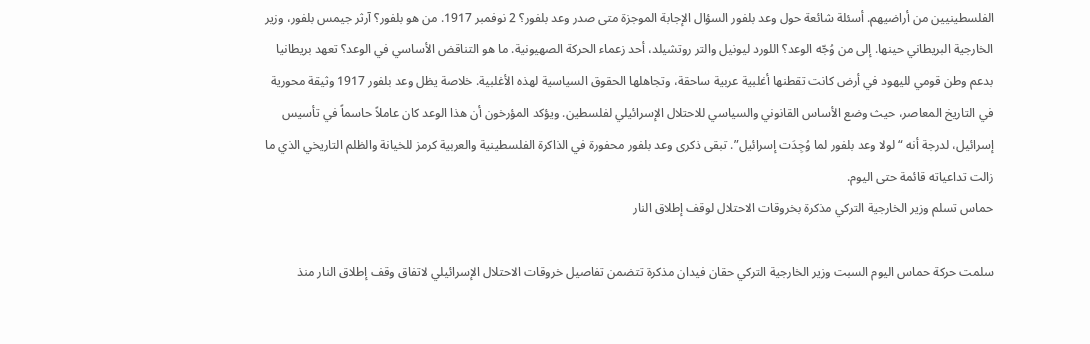الفلسطينيين من أراضيهم. أسئلة شائعة حول وعد بلفور السؤال الإجابة الموجزة متى صدر وعد بلفور؟ 2 نوفمبر 1917. من هو بلفور؟ آرثر جيمس بلفور، وزير الخارجية البريطاني حينها. إلى من وُجّه الوعد؟ اللورد ليونيل والتر روتشيلد، أحد زعماء الحركة الصهيونية. ما هو التناقض الأساسي في الوعد؟ تعهد بريطانيا بدعم وطن قومي لليهود في أرض كانت تقطنها أغلبية عربية ساحقة، وتجاهلها الحقوق السياسية لهذه الأغلبية. خلاصة يظل وعد بلفور 1917 وثيقة محورية في التاريخ المعاصر، حيث وضع الأساس القانوني والسياسي للاحتلال الإسرائيلي لفلسطين. ويؤكد المؤرخون أن هذا الوعد كان عاملاً حاسماً في تأسيس إسرائيل، لدرجة أنه “لولا وعد بلفور لما وُجِدَت إسرائيل”. تبقى ذكرى وعد بلفور محفورة في الذاكرة الفلسطينية والعربية كرمز للخيانة والظلم التاريخي الذي ما زالت تداعياته قائمة حتى اليوم.
حماس تسلم وزير الخارجية التركي مذكرة بخروقات الاحتلال لوقف إطلاق النار

سلمت حركة حماس اليوم السبت وزير الخارجية التركي حقان فيدان مذكرة تتضمن تفاصيل خروقات الاحتلال الإسرائيلي لاتفاق وقف إطلاق النار منذ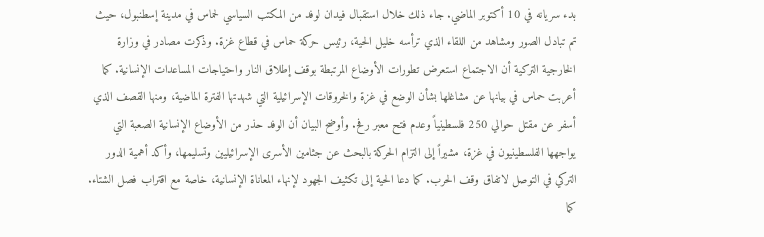بدء سريانه في 10 أكتوبر الماضي. جاء ذلك خلال استقبال فيدان لوفد من المكتب السياسي لحماس في مدينة إسطنبول، حيث تم تبادل الصور ومشاهد من اللقاء الذي ترأسه خليل الحية، رئيس حركة حماس في قطاع غزة. وذكرت مصادر في وزارة الخارجية التركية أن الاجتماع استعرض تطورات الأوضاع المرتبطة بوقف إطلاق النار واحتياجات المساعدات الإنسانية. كما أعربت حماس في بيانها عن مشاغلها بشأن الوضع في غزة والخروقات الإسرائيلية التي شهدتها الفترة الماضية، ومنها القصف الذي أسفر عن مقتل حوالي 250 فلسطينياً وعدم فتح معبر رفح. وأوضح البيان أن الوفد حذر من الأوضاع الإنسانية الصعبة التي يواجهها الفلسطينيون في غزة، مشيراً إلى التزام الحركة بالبحث عن جثامين الأسرى الإسرائيليين وتسليمها، وأكد أهمية الدور التركي في التوصل لاتفاق وقف الحرب. كما دعا الحية إلى تكثيف الجهود لإنهاء المعاناة الإنسانية، خاصة مع اقتراب فصل الشتاء. كما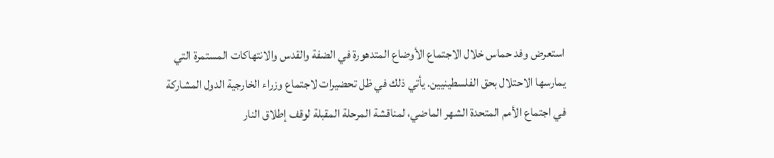استعرض وفد حماس خلال الاجتماع الأوضاع المتدهورة في الضفة والقدس والانتهاكات المستمرة التي يمارسها الاحتلال بحق الفلسطينيين. يأتي ذلك في ظل تحضيرات لاجتماع وزراء الخارجية الدول المشاركة في اجتماع الأمم المتحدة الشهر الماضي، لمناقشة المرحلة المقبلة لوقف إطلاق النار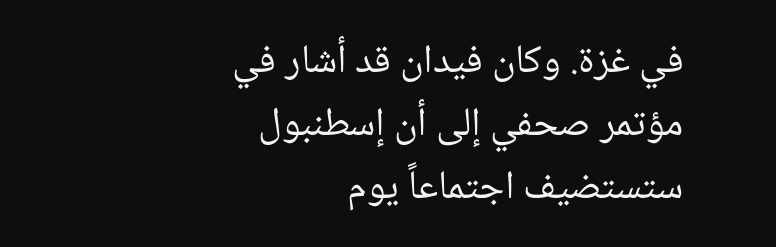في غزة. وكان فيدان قد أشار في مؤتمر صحفي إلى أن إسطنبول ستستضيف اجتماعاً يوم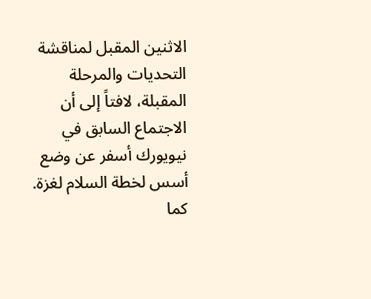الاثنين المقبل لمناقشة التحديات والمرحلة المقبلة، لافتاً إلى أن الاجتماع السابق في نيويورك أسفر عن وضع أسس لخطة السلام لغزة. كما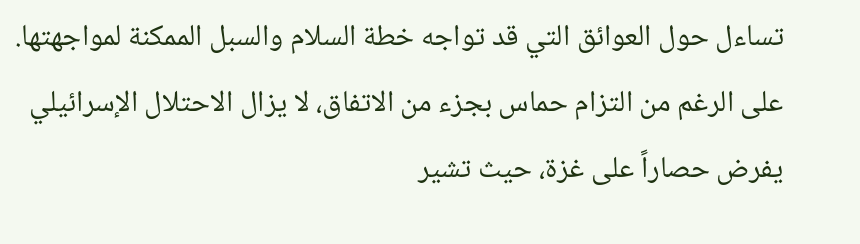تساءل حول العوائق التي قد تواجه خطة السلام والسبل الممكنة لمواجهتها. على الرغم من التزام حماس بجزء من الاتفاق، لا يزال الاحتلال الإسرائيلي يفرض حصاراً على غزة، حيث تشير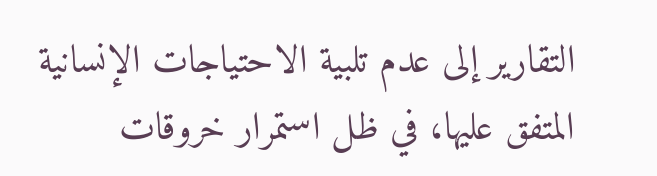التقارير إلى عدم تلبية الاحتياجات الإنسانية المتفق عليها، في ظل استمرار خروقات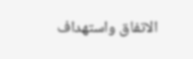الاتفاق واستهداف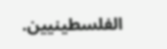الفلسطينيين.